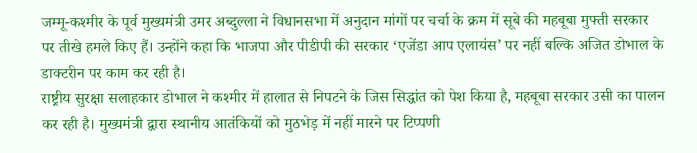जम्मू-कश्मीर के पूर्व मुख्यमंत्री उमर अब्दुल्ला ने विधानसभा में अनुदान मांगों पर चर्चा के क्रम में सूबे की महबूबा मुफ्ती सरकार पर तीखे हमले किए हैं। उन्होंने कहा कि भाजपा और पीडीपी की सरकार ‘एजेंडा आप एलायंस’ पर नहीं बल्कि अजित डोभाल के डाक्टरीन पर काम कर रही है।
राष्ट्रीय सुरक्षा सलाहकार डोभाल ने कश्मीर में हालात से निपटने के जिस सिद्धांत को पेश किया है, महबूबा सरकार उसी का पालन कर रही है। मुख्यमंत्री द्वारा स्थानीय आतंकियों को मुठभेड़ में नहीं मारने पर टिप्पणी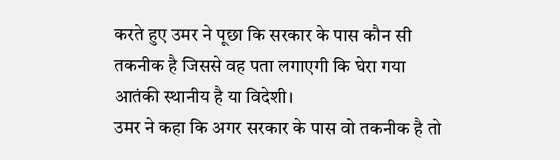करते हुए उमर ने पूछा कि सरकार के पास कौन सी तकनीक है जिससे वह पता लगाएगी कि घेरा गया आतंकी स्थानीय है या विदेशी।
उमर ने कहा कि अगर सरकार के पास वो तकनीक है तो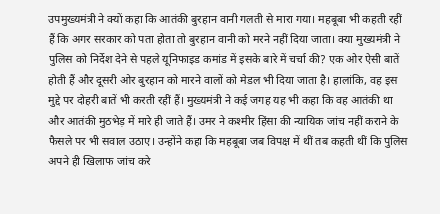उपमुख्यमंत्री ने क्यों कहा कि आतंकी बुरहान वानी गलती से मारा गया। महबूबा भी कहती रहीं हैं कि अगर सरकार को पता होता तो बुरहान वानी को मरने नहीं दिया जाता। क्या मुख्यमंत्री ने पुलिस को निर्देश देने से पहले यूनिफाइड कमांड में इसके बारे में चर्चा की? एक ओर ऐसी बातें होती हैं और दूसरी ओर बुरहान को मारने वालों को मेडल भी दिया जाता है। हालांकि, वह इस मुद्दे पर दोहरी बातें भी करती रहीं हैं। मुख्यमंत्री ने कई जगह यह भी कहा कि वह आतंकी था और आतंकी मुठभेड़ में मारे ही जाते हैं। उमर ने कश्मीर हिंसा की न्यायिक जांच नहीं कराने के फैसले पर भी सवाल उठाए। उन्होंने कहा कि महबूबा जब विपक्ष में थीं तब कहती थीं कि पुलिस अपने ही खिलाफ जांच करे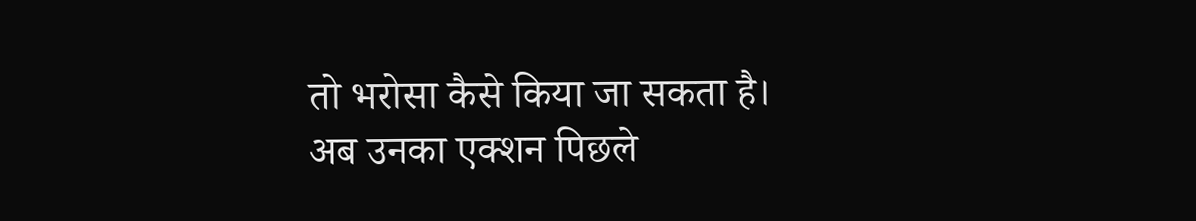तो भरोसा कैसे किया जा सकता है। अब उनका एक्शन पिछले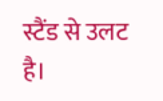स्टैंड से उलट है।